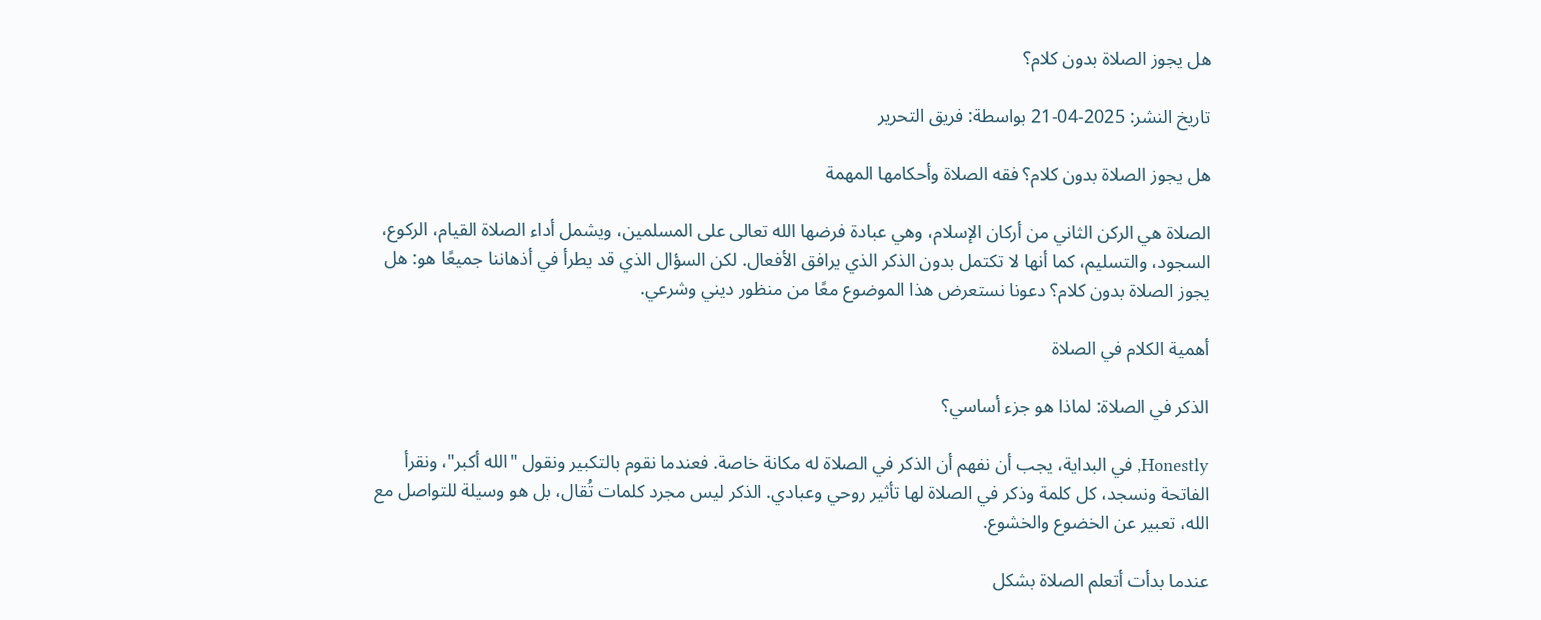هل يجوز الصلاة بدون كلام؟

تاريخ النشر: 2025-04-21 بواسطة: فريق التحرير

هل يجوز الصلاة بدون كلام؟ فقه الصلاة وأحكامها المهمة

الصلاة هي الركن الثاني من أركان الإسلام، وهي عبادة فرضها الله تعالى على المسلمين، ويشمل أداء الصلاة القيام، الركوع، السجود، والتسليم، كما أنها لا تكتمل بدون الذكر الذي يرافق الأفعال. لكن السؤال الذي قد يطرأ في أذهاننا جميعًا هو: هل يجوز الصلاة بدون كلام؟ دعونا نستعرض هذا الموضوع معًا من منظور ديني وشرعي.

أهمية الكلام في الصلاة

الذكر في الصلاة: لماذا هو جزء أساسي؟

Honestly, في البداية، يجب أن نفهم أن الذكر في الصلاة له مكانة خاصة. فعندما نقوم بالتكبير ونقول "الله أكبر"، ونقرأ الفاتحة ونسجد، كل كلمة وذكر في الصلاة لها تأثير روحي وعبادي. الذكر ليس مجرد كلمات تُقال، بل هو وسيلة للتواصل مع الله، تعبير عن الخضوع والخشوع.

عندما بدأت أتعلم الصلاة بشكل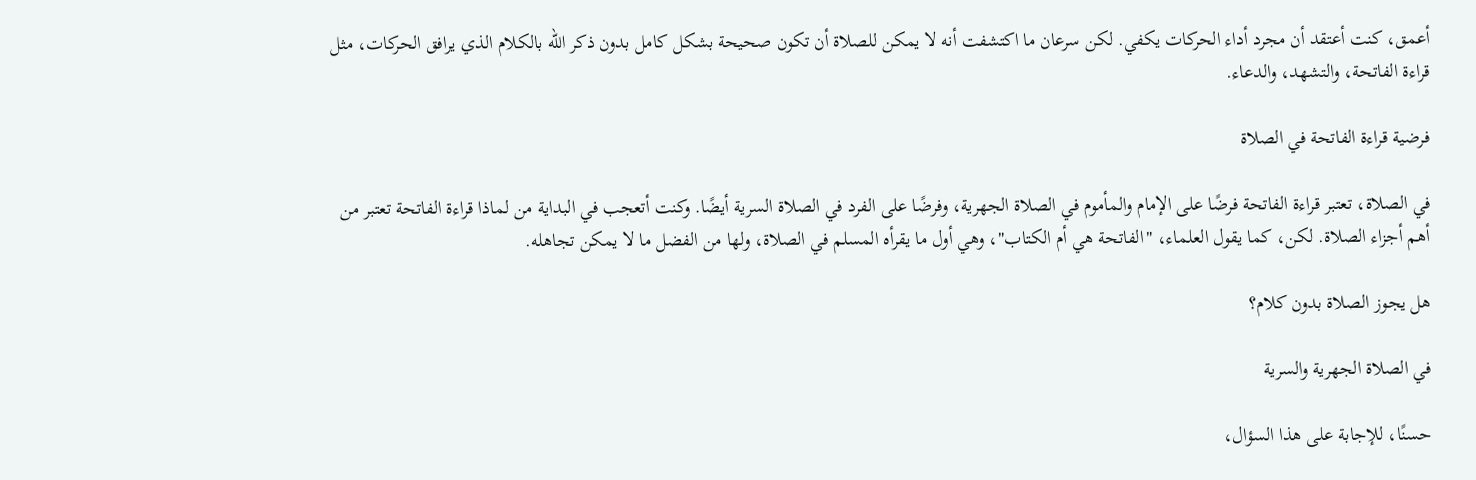أعمق، كنت أعتقد أن مجرد أداء الحركات يكفي. لكن سرعان ما اكتشفت أنه لا يمكن للصلاة أن تكون صحيحة بشكل كامل بدون ذكر الله بالكلام الذي يرافق الحركات، مثل قراءة الفاتحة، والتشهد، والدعاء.

فرضية قراءة الفاتحة في الصلاة

في الصلاة، تعتبر قراءة الفاتحة فرضًا على الإمام والمأموم في الصلاة الجهرية، وفرضًا على الفرد في الصلاة السرية أيضًا. وكنت أتعجب في البداية من لماذا قراءة الفاتحة تعتبر من أهم أجزاء الصلاة. لكن، كما يقول العلماء، "الفاتحة هي أم الكتاب"، وهي أول ما يقرأه المسلم في الصلاة، ولها من الفضل ما لا يمكن تجاهله.

هل يجوز الصلاة بدون كلام؟

في الصلاة الجهرية والسرية

حسنًا، للإجابة على هذا السؤال،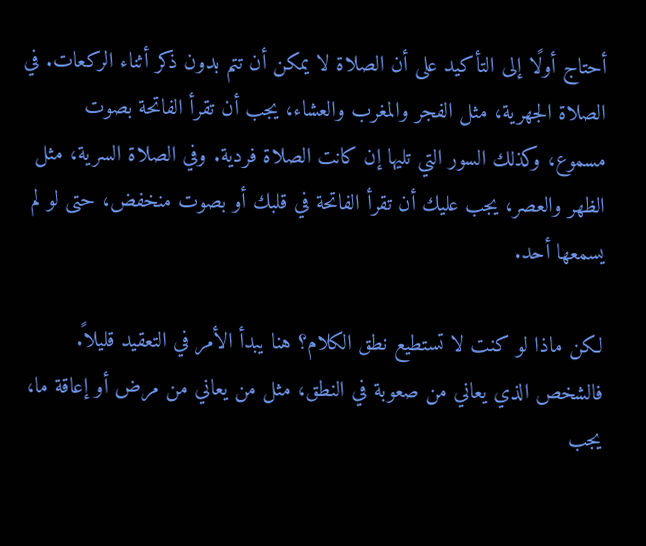أحتاج أولًا إلى التأكيد على أن الصلاة لا يمكن أن تتم بدون ذكر أثناء الركعات. في الصلاة الجهرية، مثل الفجر والمغرب والعشاء، يجب أن تقرأ الفاتحة بصوت مسموع، وكذلك السور التي تليها إن كانت الصلاة فردية. وفي الصلاة السرية، مثل الظهر والعصر، يجب عليك أن تقرأ الفاتحة في قلبك أو بصوت منخفض، حتى لو لم يسمعها أحد.

لكن ماذا لو كنت لا تستطيع نطق الكلام؟ هنا يبدأ الأمر في التعقيد قليلاً. فالشخص الذي يعاني من صعوبة في النطق، مثل من يعاني من مرض أو إعاقة ما، يجب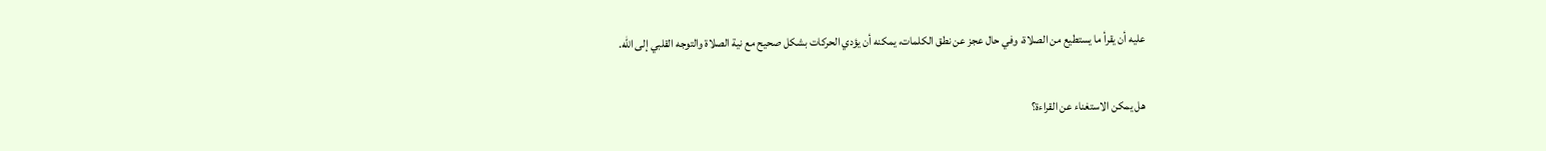عليه أن يقرأ ما يستطيع من الصلاة، وفي حال عجز عن نطق الكلمات، يمكنه أن يؤدي الحركات بشكل صحيح مع نية الصلاة والتوجه القلبي إلى الله.

هل يمكن الاستغناء عن القراءة؟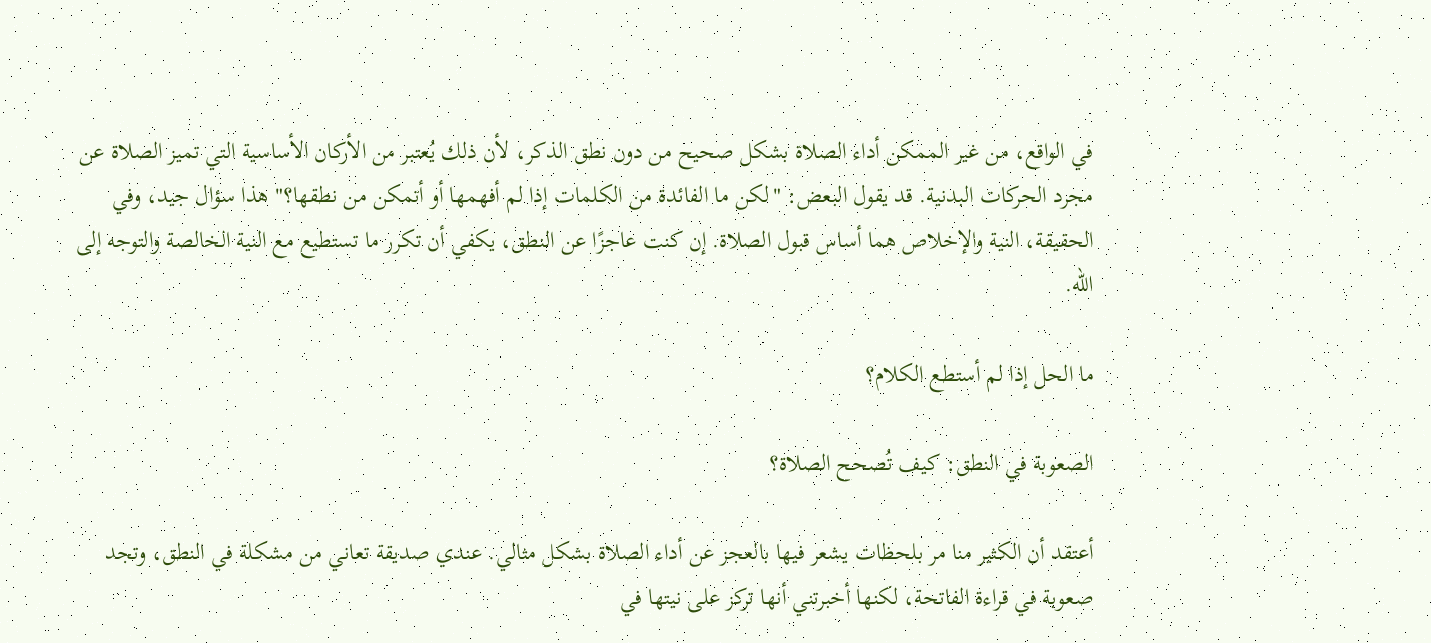في الواقع، من غير الممكن أداء الصلاة بشكل صحيح من دون نطق الذكر، لأن ذلك يُعتبر من الأركان الأساسية التي تميز الصلاة عن مجرد الحركات البدنية. قد يقول البعض: "لكن ما الفائدة من الكلمات إذا لم أفهمها أو أتمكن من نطقها؟" هذا سؤال جيد، وفي الحقيقة، النية والإخلاص هما أساس قبول الصلاة. إن كنت عاجزًا عن النطق، يكفي أن تكرر ما تستطيع مع النية الخالصة والتوجه إلى الله.

ما الحل إذا لم أستطع الكلام؟

الصعوبة في النطق: كيف تُصحح الصلاة؟

أعتقد أن الكثير منا مر بلحظات يشعر فيها بالعجز عن أداء الصلاة بشكل مثالي. عندي صديقة تعاني من مشكلة في النطق، وتجد صعوبة في قراءة الفاتحة، لكنها أخبرتني أنها تركز على نيتها في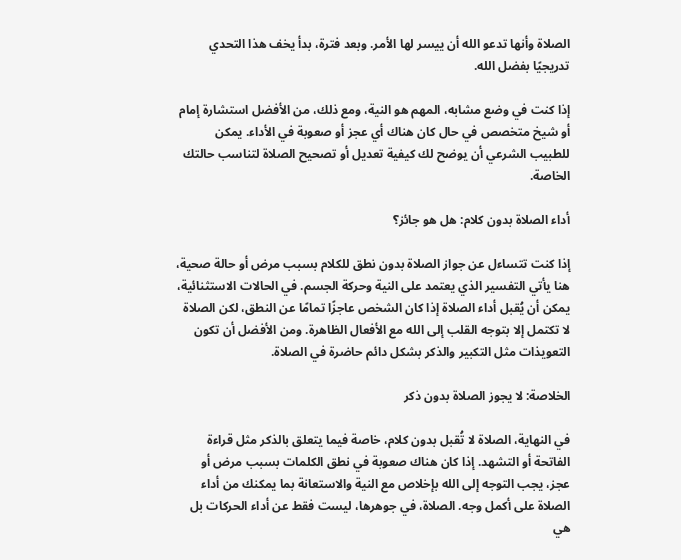الصلاة وأنها تدعو الله أن ييسر لها الأمر. وبعد فترة، بدأ يخف هذا التحدي تدريجيًا بفضل الله.

إذا كنت في وضع مشابه، المهم هو النية، ومع ذلك، من الأفضل استشارة إمام أو شيخ متخصص في حال كان هناك أي عجز أو صعوبة في الأداء. يمكن للطبيب الشرعي أن يوضح لك كيفية تعديل أو تصحيح الصلاة لتناسب حالتك الخاصة.

أداء الصلاة بدون كلام: هل هو جائز؟

إذا كنت تتساءل عن جواز الصلاة بدون نطق للكلام بسبب مرض أو حالة صحية، هنا يأتي التفسير الذي يعتمد على النية وحركة الجسم. في الحالات الاستثنائية، يمكن أن يُقبل أداء الصلاة إذا كان الشخص عاجزًا تمامًا عن النطق، لكن الصلاة لا تكتمل إلا بتوجه القلب إلى الله مع الأفعال الظاهرة. ومن الأفضل أن تكون التعويذات مثل التكبير والذكر بشكل دائم حاضرة في الصلاة.

الخلاصة: لا يجوز الصلاة بدون ذكر

في النهاية، الصلاة لا تُقبل بدون كلام، خاصة فيما يتعلق بالذكر مثل قراءة الفاتحة أو التشهد. إذا كان هناك صعوبة في نطق الكلمات بسبب مرض أو عجز، يجب التوجه إلى الله بإخلاص مع النية والاستعانة بما يمكنك من أداء الصلاة على أكمل وجه. الصلاة، في جوهرها، ليست فقط عن أداء الحركات بل هي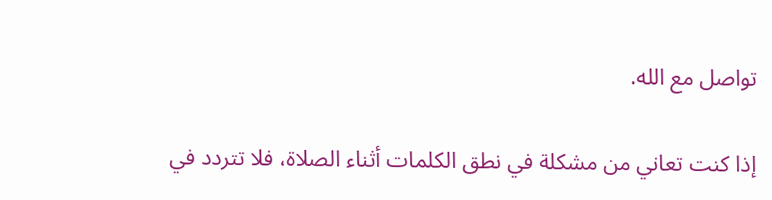تواصل مع الله.

إذا كنت تعاني من مشكلة في نطق الكلمات أثناء الصلاة، فلا تتردد في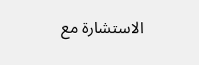الاستشارة مع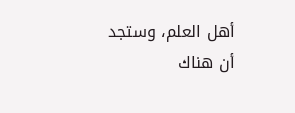أهل العلم، وستجد أن هناك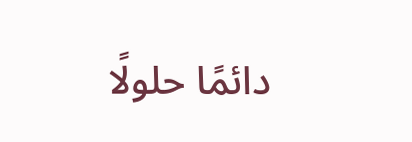دائمًا حلولًا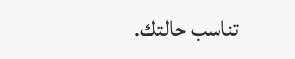تناسب حالتك.